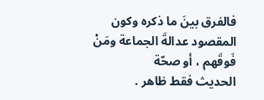فالفرق بينَ ما ذكره وكون المقصود عدالةَ الجماعة ومَنْ فَوقَهم ، أو صحّة
الحديث فقط ظاهر .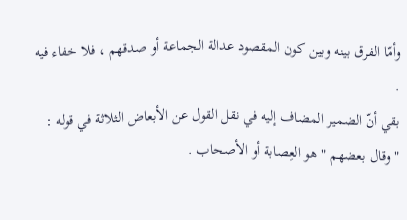وأمّا الفرق بينه وبين كون المقصود عدالة الجماعة أو صدقهم ، فلا خفاء فيه .
بقي أنّ الضمير المضاف إليه في نقل القول عن الأبعاض الثلاثة في قوله :
" وقال بعضهم " هو العِصابة أو الأصحاب .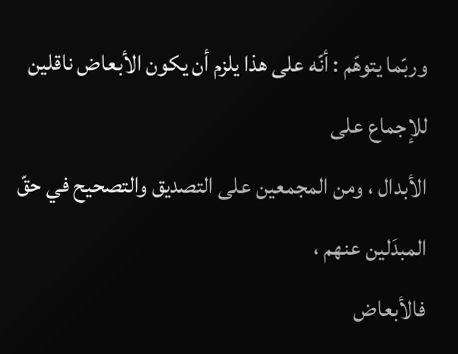وربّما يتوهّم : أنّه على هذا يلزم أن يكون الأبعاض ناقلين للإجماع على
الأبدال ، ومن المجمعين على التصديق والتصحيح في حقّ المبدَلين عنهم ،
فالأبعاض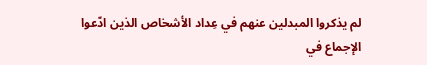لم يذكروا المبدلين عنهم في عِداد الأشخاص الذين ادّعوا الإجماع في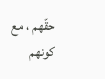حقّهم ، مع كونهم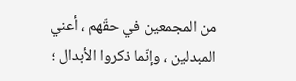من المجمعين في حقّهم ، أعني المبدلين ، وإنّما ذكروا الأبدال ؛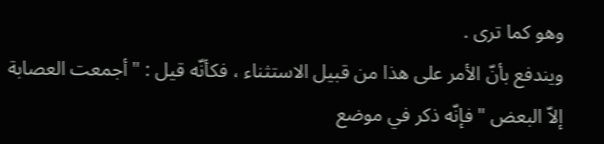وهو كما ترى .
ويندفع بأنّ الأمر على هذا من قبيل الاستثناء ، فكأنّه قيل : " أجمعت العصابة
إلاّ البعض " فإنّه ذكر في موضع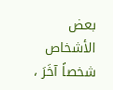بعض الأشخاص شخصاً آخَرَ ،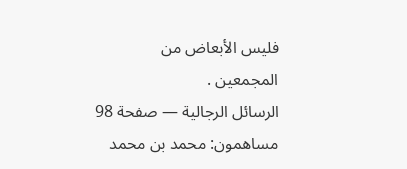فليس الأبعاض من
المجمعين .
الرسائل الرجالية — صفحة 98
مساهمون: محمد بن محمد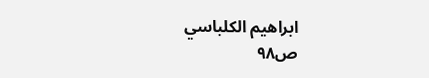ابراهيم الكلباسي
ص٩٨